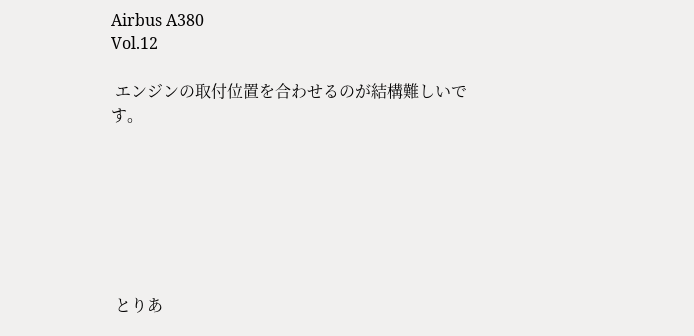Airbus A380
Vol.12

 エンジンの取付位置を合わせるのが結構難しいです。







 とりあ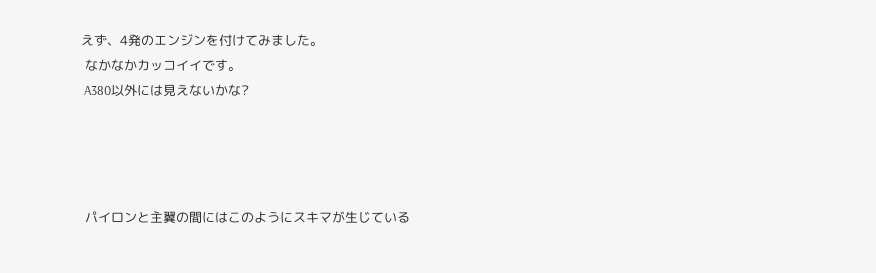えず、4発のエンジンを付けてみました。
 なかなかカッコイイです。
 A380以外には見えないかな?




 パイロンと主翼の間にはこのようにスキマが生じている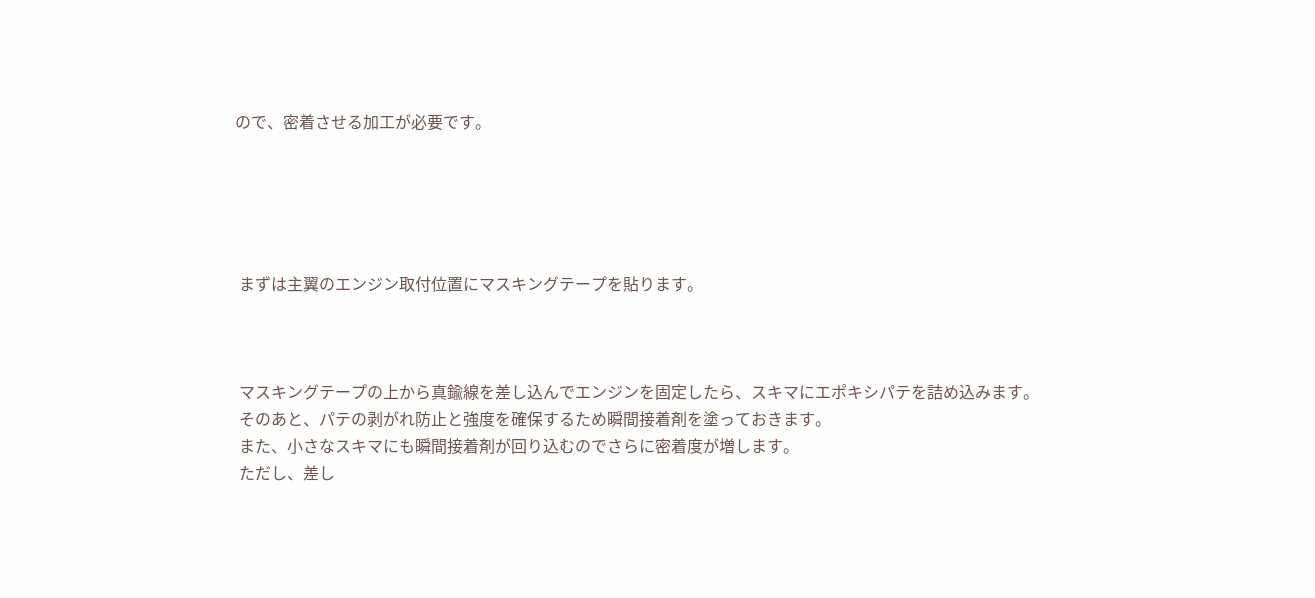ので、密着させる加工が必要です。





 まずは主翼のエンジン取付位置にマスキングテープを貼ります。



 マスキングテープの上から真鍮線を差し込んでエンジンを固定したら、スキマにエポキシパテを詰め込みます。
 そのあと、パテの剥がれ防止と強度を確保するため瞬間接着剤を塗っておきます。
 また、小さなスキマにも瞬間接着剤が回り込むのでさらに密着度が増します。
 ただし、差し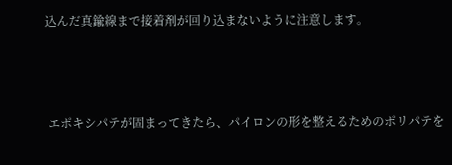込んだ真鍮線まで接着剤が回り込まないように注意します。



 エポキシパテが固まってきたら、パイロンの形を整えるためのポリパテを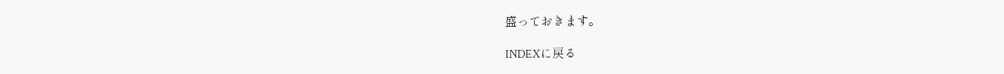盛っておきます。

INDEXに戻る